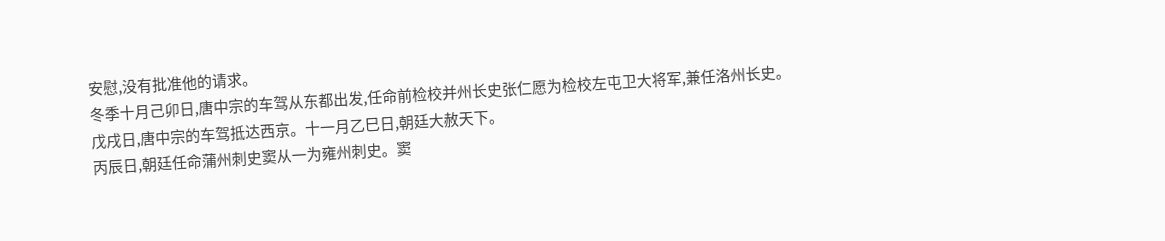安慰,没有批准他的请求。
冬季十月己卯日,唐中宗的车驾从东都出发,任命前检校并州长史张仁愿为检校左屯卫大将军,兼任洛州长史。戊戌日,唐中宗的车驾抵达西京。十一月乙巳日,朝廷大赦天下。
丙辰日,朝廷任命蒲州刺史窦从一为雍州刺史。窦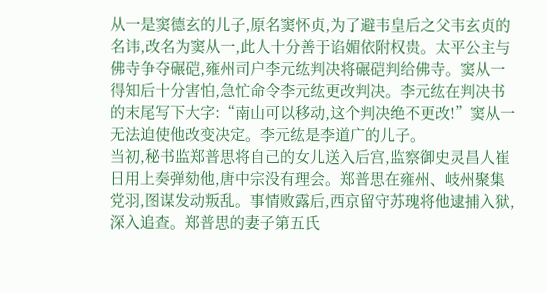从一是窦德玄的儿子,原名窦怀贞,为了避韦皇后之父韦玄贞的名讳,改名为窦从一,此人十分善于谄媚依附权贵。太平公主与佛寺争夺碾硙,雍州司户李元纮判决将碾硙判给佛寺。窦从一得知后十分害怕,急忙命令李元纮更改判决。李元纮在判决书的末尾写下大字:“南山可以移动,这个判决绝不更改!”窦从一无法迫使他改变决定。李元纮是李道广的儿子。
当初,秘书监郑普思将自己的女儿送入后宫,监察御史灵昌人崔日用上奏弹劾他,唐中宗没有理会。郑普思在雍州、岐州聚集党羽,图谋发动叛乱。事情败露后,西京留守苏瑰将他逮捕入狱,深入追查。郑普思的妻子第五氏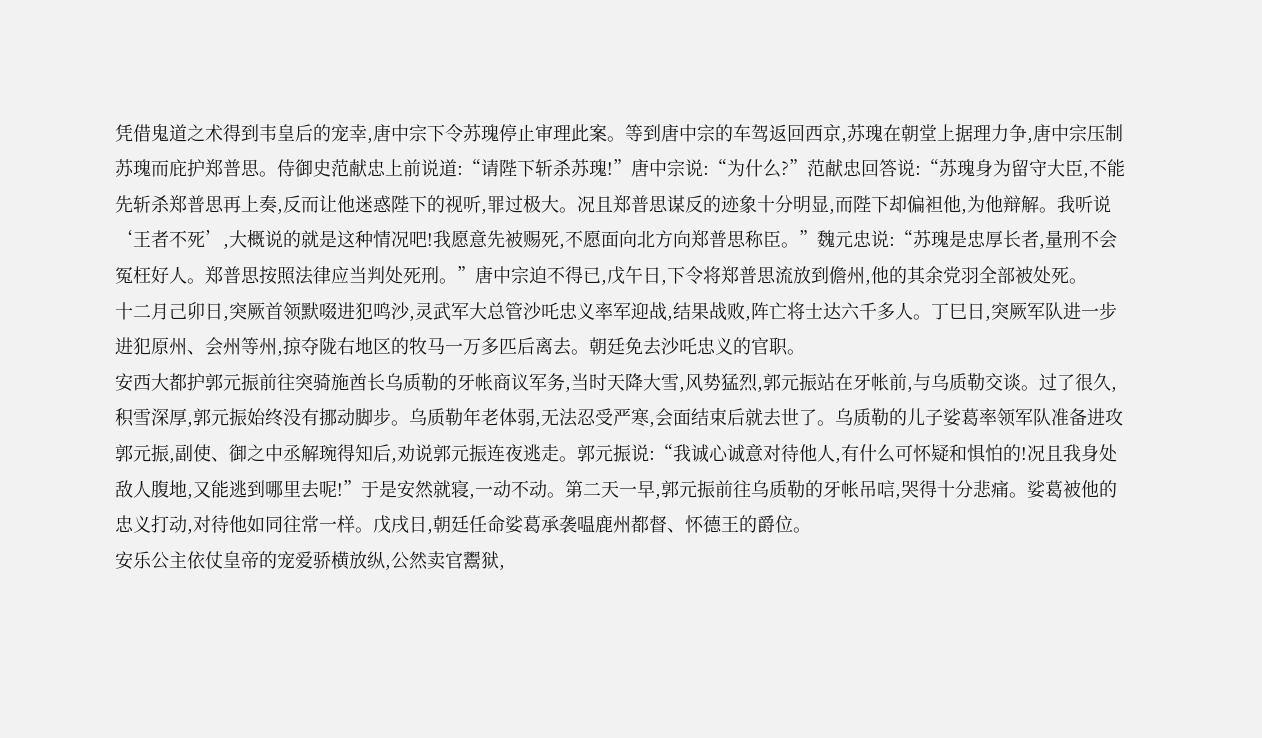凭借鬼道之术得到韦皇后的宠幸,唐中宗下令苏瑰停止审理此案。等到唐中宗的车驾返回西京,苏瑰在朝堂上据理力争,唐中宗压制苏瑰而庇护郑普思。侍御史范献忠上前说道:“请陛下斩杀苏瑰!”唐中宗说:“为什么?”范献忠回答说:“苏瑰身为留守大臣,不能先斩杀郑普思再上奏,反而让他迷惑陛下的视听,罪过极大。况且郑普思谋反的迹象十分明显,而陛下却偏袒他,为他辩解。我听说‘王者不死’,大概说的就是这种情况吧!我愿意先被赐死,不愿面向北方向郑普思称臣。”魏元忠说:“苏瑰是忠厚长者,量刑不会冤枉好人。郑普思按照法律应当判处死刑。”唐中宗迫不得已,戊午日,下令将郑普思流放到儋州,他的其余党羽全部被处死。
十二月己卯日,突厥首领默啜进犯鸣沙,灵武军大总管沙吒忠义率军迎战,结果战败,阵亡将士达六千多人。丁巳日,突厥军队进一步进犯原州、会州等州,掠夺陇右地区的牧马一万多匹后离去。朝廷免去沙吒忠义的官职。
安西大都护郭元振前往突骑施酋长乌质勒的牙帐商议军务,当时天降大雪,风势猛烈,郭元振站在牙帐前,与乌质勒交谈。过了很久,积雪深厚,郭元振始终没有挪动脚步。乌质勒年老体弱,无法忍受严寒,会面结束后就去世了。乌质勒的儿子娑葛率领军队准备进攻郭元振,副使、御之中丞解琬得知后,劝说郭元振连夜逃走。郭元振说:“我诚心诚意对待他人,有什么可怀疑和惧怕的!况且我身处敌人腹地,又能逃到哪里去呢!”于是安然就寝,一动不动。第二天一早,郭元振前往乌质勒的牙帐吊唁,哭得十分悲痛。娑葛被他的忠义打动,对待他如同往常一样。戊戌日,朝廷任命娑葛承袭嗢鹿州都督、怀德王的爵位。
安乐公主依仗皇帝的宠爱骄横放纵,公然卖官鬻狱,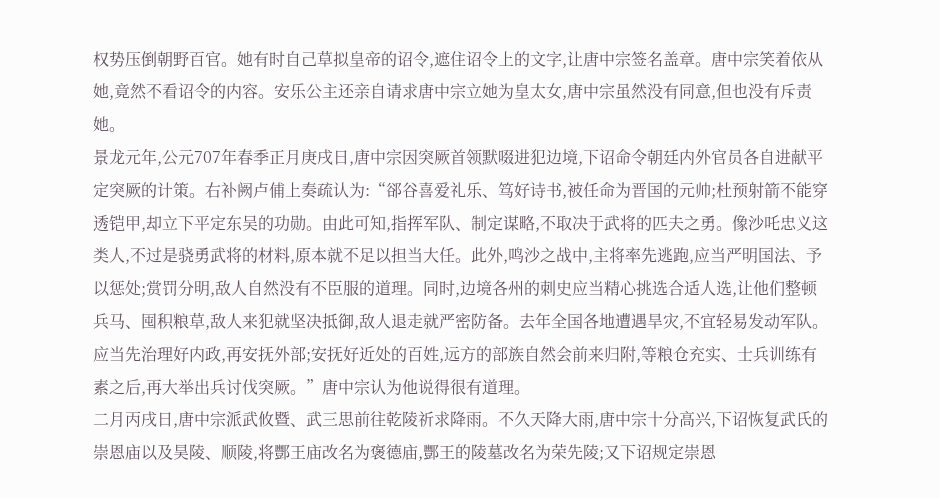权势压倒朝野百官。她有时自己草拟皇帝的诏令,遮住诏令上的文字,让唐中宗签名盖章。唐中宗笑着依从她,竟然不看诏令的内容。安乐公主还亲自请求唐中宗立她为皇太女,唐中宗虽然没有同意,但也没有斥责她。
景龙元年,公元707年春季正月庚戌日,唐中宗因突厥首领默啜进犯边境,下诏命令朝廷内外官员各自进献平定突厥的计策。右补阙卢俌上奏疏认为:“郤谷喜爱礼乐、笃好诗书,被任命为晋国的元帅;杜预射箭不能穿透铠甲,却立下平定东吴的功勋。由此可知,指挥军队、制定谋略,不取决于武将的匹夫之勇。像沙吒忠义这类人,不过是骁勇武将的材料,原本就不足以担当大任。此外,鸣沙之战中,主将率先逃跑,应当严明国法、予以惩处;赏罚分明,敌人自然没有不臣服的道理。同时,边境各州的刺史应当精心挑选合适人选,让他们整顿兵马、囤积粮草,敌人来犯就坚决抵御,敌人退走就严密防备。去年全国各地遭遇旱灾,不宜轻易发动军队。应当先治理好内政,再安抚外部;安抚好近处的百姓,远方的部族自然会前来归附,等粮仓充实、士兵训练有素之后,再大举出兵讨伐突厥。”唐中宗认为他说得很有道理。
二月丙戌日,唐中宗派武攸暨、武三思前往乾陵祈求降雨。不久天降大雨,唐中宗十分高兴,下诏恢复武氏的崇恩庙以及昊陵、顺陵,将酆王庙改名为褒德庙,酆王的陵墓改名为荣先陵;又下诏规定崇恩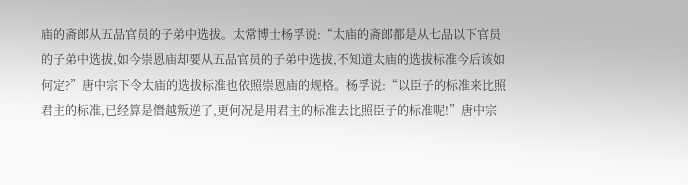庙的斋郎从五品官员的子弟中选拔。太常博士杨孚说:“太庙的斋郎都是从七品以下官员的子弟中选拔,如今崇恩庙却要从五品官员的子弟中选拔,不知道太庙的选拔标准今后该如何定?”唐中宗下令太庙的选拔标准也依照崇恩庙的规格。杨孚说:“以臣子的标准来比照君主的标准,已经算是僭越叛逆了,更何况是用君主的标准去比照臣子的标准呢!”唐中宗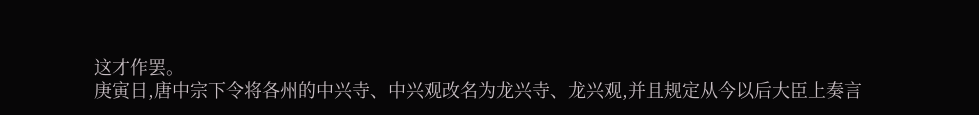这才作罢。
庚寅日,唐中宗下令将各州的中兴寺、中兴观改名为龙兴寺、龙兴观,并且规定从今以后大臣上奏言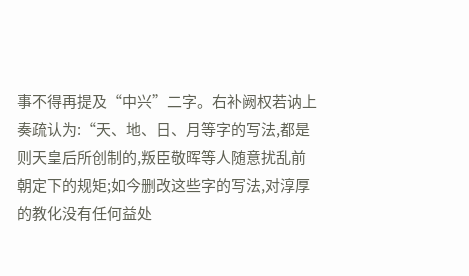事不得再提及“中兴”二字。右补阙权若讷上奏疏认为:“天、地、日、月等字的写法,都是则天皇后所创制的,叛臣敬晖等人随意扰乱前朝定下的规矩;如今删改这些字的写法,对淳厚的教化没有任何益处